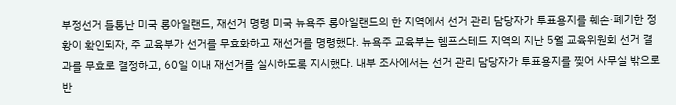부정선거 들통난 미국 롱아일랜드, 재선거 명령 미국 뉴욕주 롱아일랜드의 한 지역에서 선거 관리 담당자가 투표용지를 훼손·폐기한 정황이 확인되자, 주 교육부가 선거를 무효화하고 재선거를 명령했다. 뉴욕주 교육부는 헴프스테드 지역의 지난 5월 교육위원회 선거 결과를 무효로 결정하고, 60일 이내 재선거를 실시하도록 지시했다. 내부 조사에서는 선거 관리 담당자가 투표용지를 찢어 사무실 밖으로 반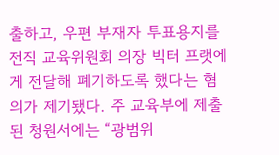출하고, 우편 부재자 투표용지를 전직 교육위원회 의장 빅터 프랫에게 전달해 폐기하도록 했다는 혐의가 제기됐다. 주 교육부에 제출된 청원서에는 “광범위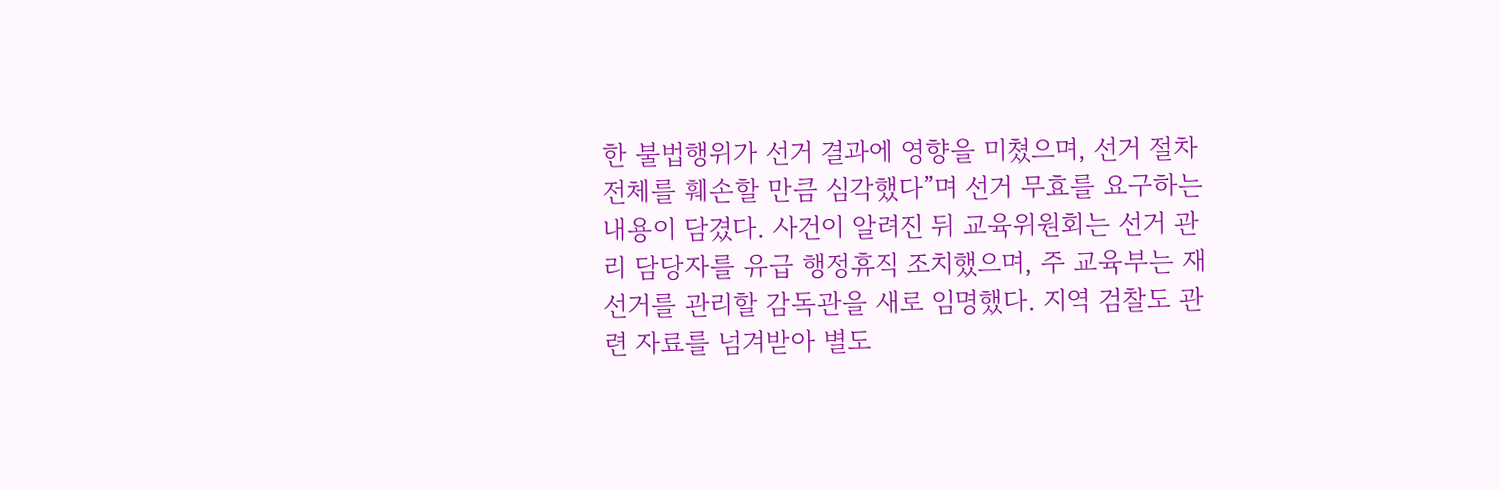한 불법행위가 선거 결과에 영향을 미쳤으며, 선거 절차 전체를 훼손할 만큼 심각했다”며 선거 무효를 요구하는 내용이 담겼다. 사건이 알려진 뒤 교육위원회는 선거 관리 담당자를 유급 행정휴직 조치했으며, 주 교육부는 재선거를 관리할 감독관을 새로 임명했다. 지역 검찰도 관련 자료를 넘겨받아 별도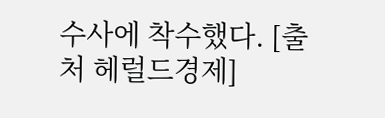수사에 착수했다. [출처 헤럴드경제]